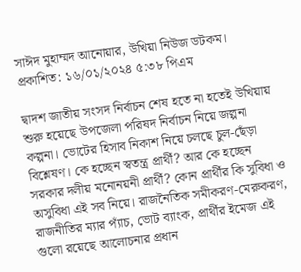সাঈদ মুহাম্মদ আনোয়ার, উখিয়া নিউজ ডটকম।
প্রকাশিত: ১৬/০১/২০২৪ ৫:৩৮ পিএম

দ্বাদশ জাতীয় সংসদ নির্বাচন শেষ হতে না হতেই উখিয়ায় শুরু হয়েছে উপজেলা পরিষদ নির্বাচন নিয়ে জল্পনা কল্পনা। ভোটের হিসাব নিকাশ নিয়ে চলছে চুল-ছেঁড়া বিশ্লেষণ। কে হচ্ছেন স্বতন্ত্র প্রার্থী? আর কে হচ্ছেন সরকার দলীয় মনোনয়নী প্রার্থী? কোন প্রার্থীর কি সুবিধা ও অসুবিধা এই সব নিয়ে। রাজনৈতিক সমীকরণ-মেরুকরণ, রাজনীতির ম্যার প্যাঁচ, ভোট ব্যাংক, প্রার্থীর ইমেজ এই গুলো রয়েছে আলোচনার প্রধান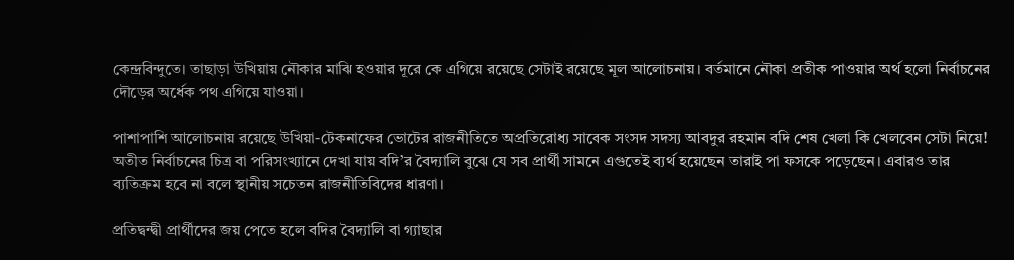কেন্দ্রবিন্দুতে। তাছাড়া উখিয়ায় নৌকার মাঝি হওয়ার দূরে কে এগিয়ে রয়েছে সেটাই রয়েছে মূল আলোচনায়। বর্তমানে নৌকা প্রতীক পাওয়ার অর্থ হলো নির্বাচনের দৌড়ের অর্ধেক পথ এগিয়ে যাওয়া।

পাশাপাশি আলোচনায় রয়েছে উখিয়া-টেকনাফের ভোটের রাজনীতিতে অপ্রতিরোধ্য সাবেক সংসদ সদস্য আবদুর রহমান বদি শেষ খেলা কি খেলবেন সেটা নিয়ে! অতীত নির্বাচনের চিত্র বা পরিসংখ্যানে দেখা যায় বদি’র বৈদ্যালি বুঝে যে সব প্রার্থী সামনে এগুতেই ব্যর্থ হয়েছেন তারাই পা ফসকে পড়েছেন। এবারও তার ব্যতিক্রম হবে না বলে স্থানীয় সচেতন রাজনীতিবিদের ধারণা।

প্রতিদ্বন্দ্বী প্রার্থীদের জয় পেতে হলে বদির বৈদ্যালি বা গ্যাছার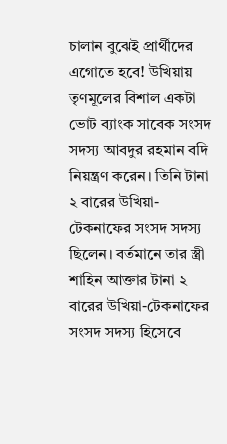চালান বুঝেই প্রার্থীদের এগোতে হবে! উখিয়ায় তৃণমূলের বিশাল একটা ভোট ব্যাংক সাবেক সংসদ সদস্য আবদুর রহমান বদি নিয়ন্ত্রণ করেন। তিনি টানা ২ বারের উখিয়া-টেকনাফের সংসদ সদস্য ছিলেন। বর্তমানে তার স্ত্রী শাহিন আক্তার টানা ২ বারের উখিয়া-টেকনাফের সংসদ সদস্য হিসেবে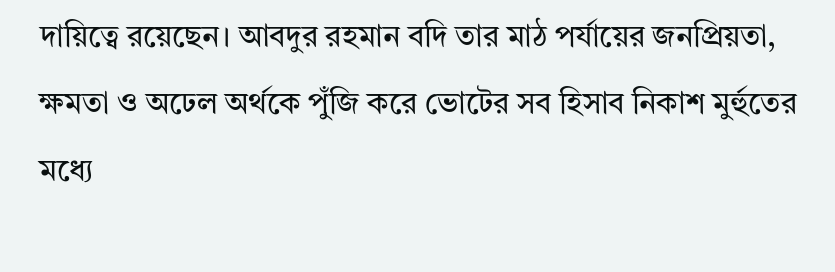দায়িত্বে রয়েছেন। আবদুর রহমান বদি তার মাঠ পর্যায়ের জনপ্রিয়তা, ক্ষমতা ও অঢেল অর্থকে পুঁজি করে ভোটের সব হিসাব নিকাশ মুর্হুতের মধ্যে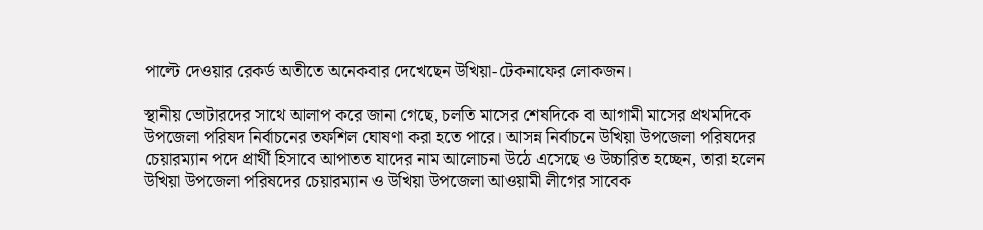পাল্টে দেওয়ার রেকর্ড অতীতে অনেকবার দেখেছেন উখিয়া-টেকনাফের লোকজন।

স্থানীয় ভোটারদের সাথে আলাপ করে জানা গেছে, চলতি মাসের শেষদিকে বা আগামী মাসের প্রথমদিকে উপজেলা পরিষদ নির্বাচনের তফশিল ঘোষণা করা হতে পারে। আসন্ন নির্বাচনে উখিয়া উপজেলা পরিষদের চেয়ারম্যান পদে প্রার্থী হিসাবে আপাতত যাদের নাম আলোচনা উঠে এসেছে ও উচ্চারিত হচ্ছেন, তারা হলেন উখিয়া উপজেলা পরিষদের চেয়ারম্যান ও উখিয়া উপজেলা আওয়ামী লীগের সাবেক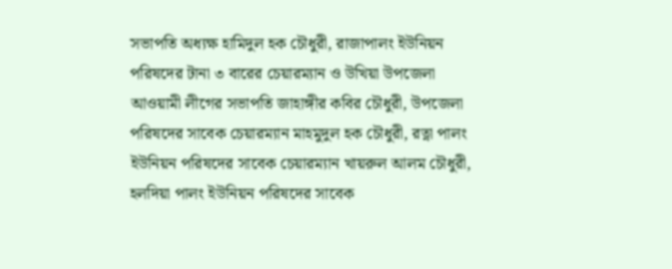সভাপতি অধ্যক্ষ হামিদুল হক চৌধুরী, রাজাপালং ইউনিয়ন পরিষদের টানা ৩ বারের চেয়ারম্যান ও উখিয়া উপজেলা আওয়ামী লীগের সভাপতি জাহাঙ্গীর কবির চৌধুরী, উপজেলা পরিষদের সাবেক চেয়ারম্যান মাহমুদুল হক চৌধুরী, রত্না পালং ইউনিয়ন পরিষদের সাবেক চেয়ারম্যান খায়রুল আলম চৌধুরী, হলদিয়া পালং ইউনিয়ন পরিষদের সাবেক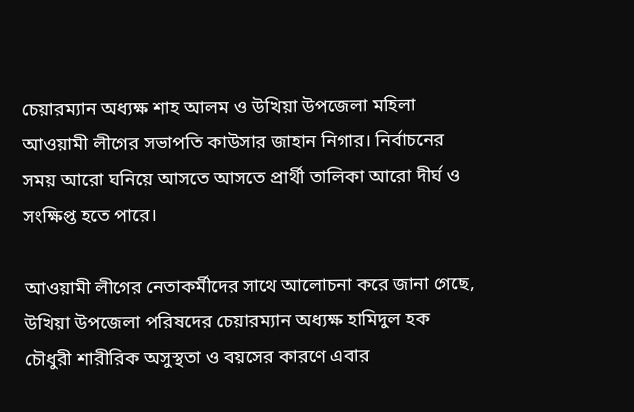চেয়ারম্যান অধ্যক্ষ শাহ আলম ও উখিয়া উপজেলা মহিলা আওয়ামী লীগের সভাপতি কাউসার জাহান নিগার। নির্বাচনের সময় আরো ঘনিয়ে আসতে আসতে প্রার্থী তালিকা আরো দীর্ঘ ও সংক্ষিপ্ত হতে পারে।

আওয়ামী লীগের নেতাকর্মীদের সাথে আলোচনা করে জানা গেছে, উখিয়া উপজেলা পরিষদের চেয়ারম্যান অধ্যক্ষ হামিদুল হক চৌধুরী শারীরিক অসুস্থতা ও বয়সের কারণে এবার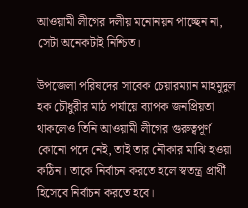আওয়ামী লীগের দলীয় মনোনয়ন পাচ্ছেন না, সেটা অনেকটাই নিশ্চিত।

উপজেলা পরিষদের সাবেক চেয়ারম্যান মাহমুদুল হক চৌধুরীর মাঠ পর্যায়ে ব্যাপক জনপ্রিয়তা থাকলেও তিনি আওয়ামী লীগের গুরুত্বপূর্ণ কোনো পদে নেই, তাই তার নৌকার মাঝি হওয়া কঠিন। তাকে নির্বাচন করতে হলে স্বতন্ত্র প্রার্থী হিসেবে নির্বাচন করতে হবে।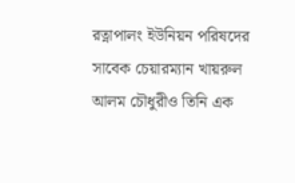রত্নাপালং ইউনিয়ন পরিষদের সাবেক চেয়ারম্যান খায়রুল আলম চৌধুরীও তিনি এক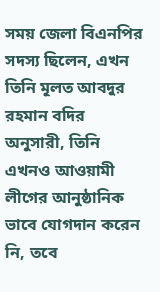সময় জেলা বিএনপির সদস্য ছিলেন, এখন তিনি মূলত আবদুর রহমান বদির অনুসারী, তিনি এখনও আওয়ামী লীগের আনুষ্ঠানিক ভাবে যোগদান করেন নি, তবে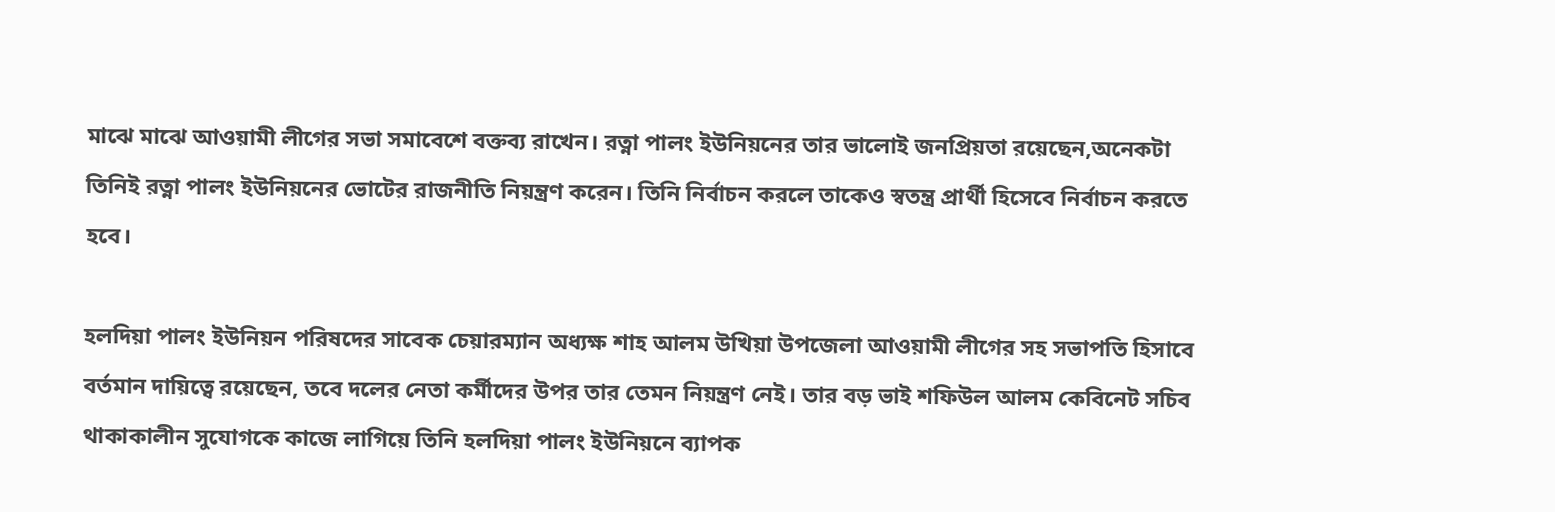মাঝে মাঝে আওয়ামী লীগের সভা সমাবেশে বক্তব্য রাখেন। রত্না পালং ইউনিয়নের তার ভালোই জনপ্রিয়তা রয়েছেন,অনেকটা তিনিই রত্না পালং ইউনিয়নের ভোটের রাজনীতি নিয়ন্ত্রণ করেন। তিনি নির্বাচন করলে তাকেও স্বতন্ত্র প্রার্থী হিসেবে নির্বাচন করতে হবে।

হলদিয়া পালং ইউনিয়ন পরিষদের সাবেক চেয়ারম্যান অধ্যক্ষ শাহ আলম উখিয়া উপজেলা আওয়ামী লীগের সহ সভাপতি হিসাবে বর্তমান দায়িত্বে রয়েছেন, তবে দলের নেতা কর্মীদের উপর তার তেমন নিয়ন্ত্রণ নেই। তার বড় ভাই শফিউল আলম কেবিনেট সচিব থাকাকালীন সুযোগকে কাজে লাগিয়ে তিনি হলদিয়া পালং ইউনিয়নে ব্যাপক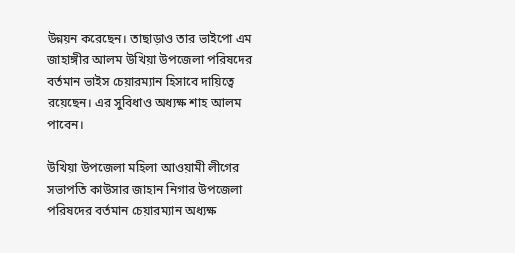উন্নয়ন করেছেন। তাছাড়াও তার ভাইপো এম জাহাঙ্গীর আলম উখিয়া উপজেলা পরিষদের বর্তমান ভাইস চেয়ারম্যান হিসাবে দায়িত্বে রয়েছেন। এর সুবিধাও অধ্যক্ষ শাহ আলম পাবেন।

উখিয়া উপজেলা মহিলা আওয়ামী লীগের সভাপতি কাউসার জাহান নিগার উপজেলা পরিষদের বর্তমান চেয়ারম্যান অধ্যক্ষ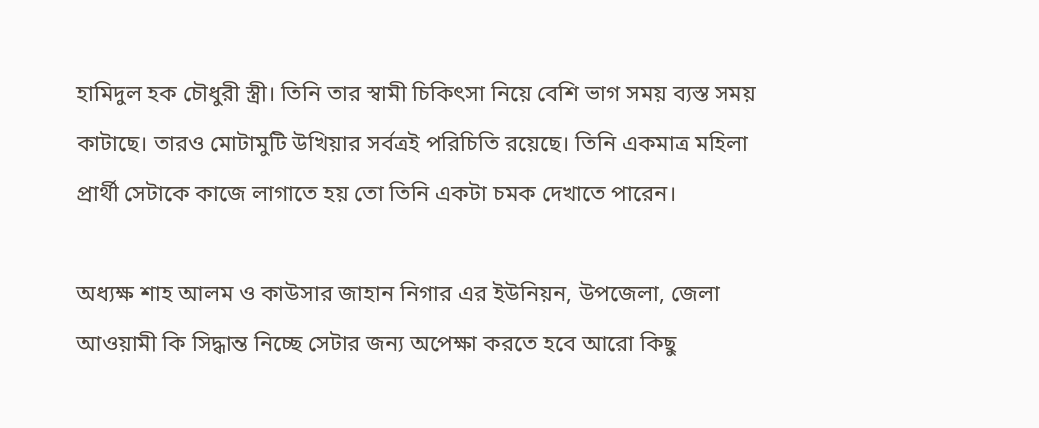হামিদুল হক চৌধুরী স্ত্রী। তিনি তার স্বামী চিকিৎসা নিয়ে বেশি ভাগ সময় ব্যস্ত সময় কাটাছে। তারও মোটামুটি উখিয়ার সর্বত্রই পরিচিতি রয়েছে। তিনি একমাত্র মহিলা প্রার্থী সেটাকে কাজে লাগাতে হয় তো তিনি একটা চমক দেখাতে পারেন।

অধ্যক্ষ শাহ আলম ও কাউসার জাহান নিগার এর ইউনিয়ন, উপজেলা, জেলা আওয়ামী কি সিদ্ধান্ত নিচ্ছে সেটার জন্য অপেক্ষা করতে হবে আরো কিছু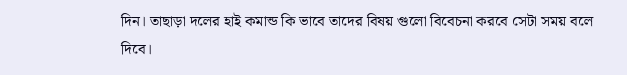দিন। তাছাড়া দলের হাই কমান্ড কি ভাবে তাদের বিষয় গুলো বিবেচনা করবে সেটা সময় বলে দিবে।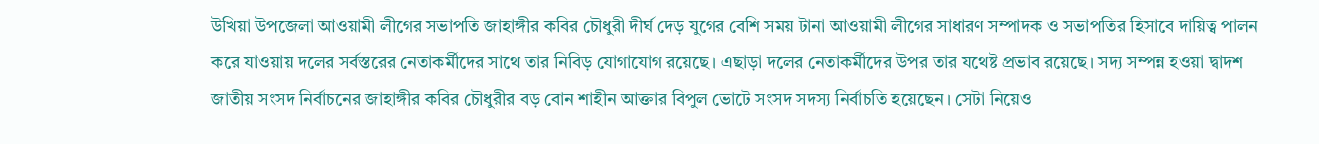উখিয়া উপজেলা আওয়ামী লীগের সভাপতি জাহাঙ্গীর কবির চৌধুরী দীর্ঘ দেড় যুগের বেশি সময় টানা আওয়ামী লীগের সাধারণ সম্পাদক ও সভাপতির হিসাবে দায়িত্ব পালন করে যাওয়ায় দলের সর্বস্তরের নেতাকর্মীদের সাথে তার নিবিড় যোগাযোগ রয়েছে। এছাড়া দলের নেতাকর্মীদের উপর তার যথেষ্ট প্রভাব রয়েছে। সদ্য সম্পন্ন হওয়া দ্বাদশ জাতীয় সংসদ নির্বাচনের জাহাঙ্গীর কবির চৌধুরীর বড় বোন শাহীন আক্তার বিপুল ভোটে সংসদ সদস্য নির্বাচতি হয়েছেন। সেটা নিয়েও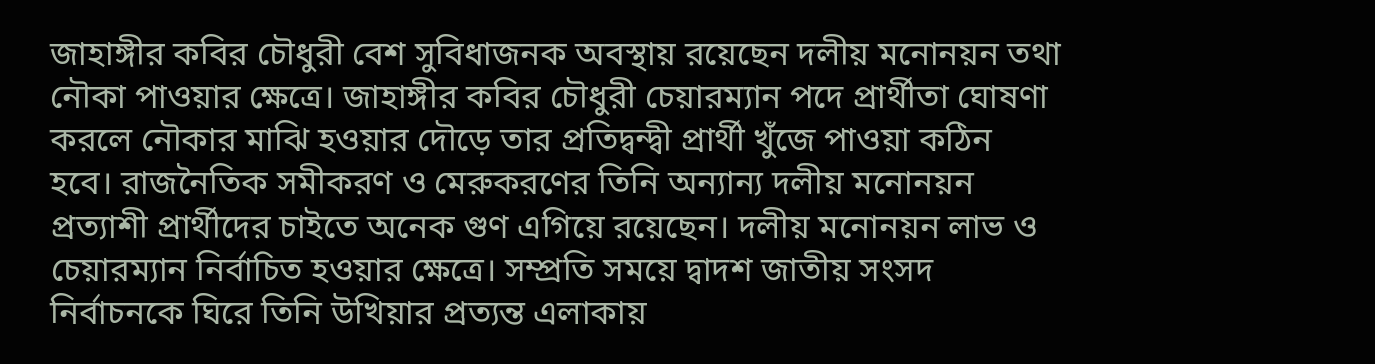জাহাঙ্গীর কবির চৌধুরী বেশ সুবিধাজনক অবস্থায় রয়েছেন দলীয় মনোনয়ন তথা নৌকা পাওয়ার ক্ষেত্রে। জাহাঙ্গীর কবির চৌধুরী চেয়ারম্যান পদে প্রার্থীতা ঘোষণা করলে নৌকার মাঝি হওয়ার দৌড়ে তার প্রতিদ্বন্দ্বী প্রার্থী খুঁজে পাওয়া কঠিন হবে। রাজনৈতিক সমীকরণ ও মেরুকরণের তিনি অন্যান্য দলীয় মনোনয়ন প্রত্যাশী প্রার্থীদের চাইতে অনেক গুণ এগিয়ে রয়েছেন। দলীয় মনোনয়ন লাভ ও চেয়ারম্যান নির্বাচিত হওয়ার ক্ষেত্রে। সম্প্রতি সময়ে দ্বাদশ জাতীয় সংসদ নির্বাচনকে ঘিরে তিনি উখিয়ার প্রত্যন্ত এলাকায়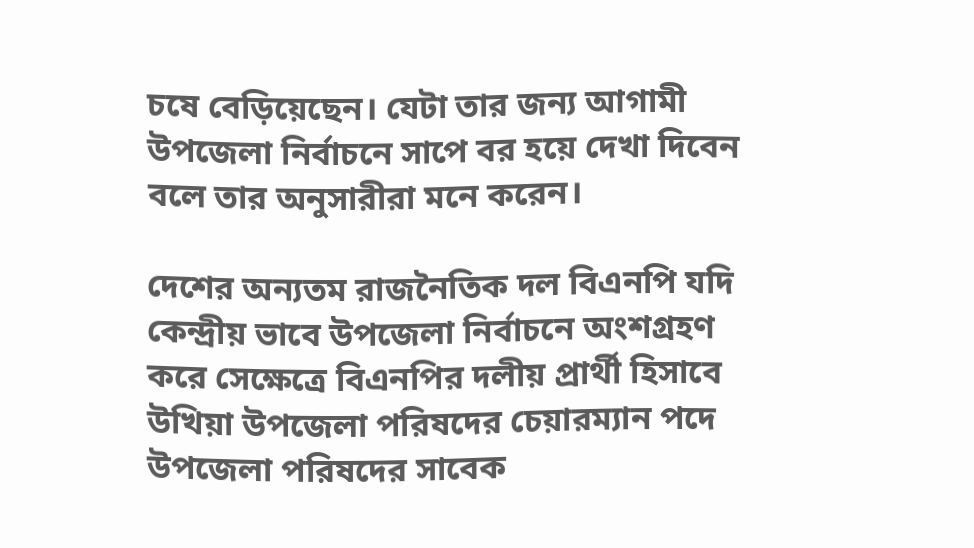চষে বেড়িয়েছেন। যেটা তার জন্য আগামী উপজেলা নির্বাচনে সাপে বর হয়ে দেখা দিবেন বলে তার অনুসারীরা মনে করেন।

দেশের অন্যতম রাজনৈতিক দল বিএনপি যদি কেন্দ্রীয় ভাবে উপজেলা নির্বাচনে অংশগ্রহণ করে সেক্ষেত্রে বিএনপির দলীয় প্রার্থী হিসাবে উখিয়া উপজেলা পরিষদের চেয়ারম্যান পদে উপজেলা পরিষদের সাবেক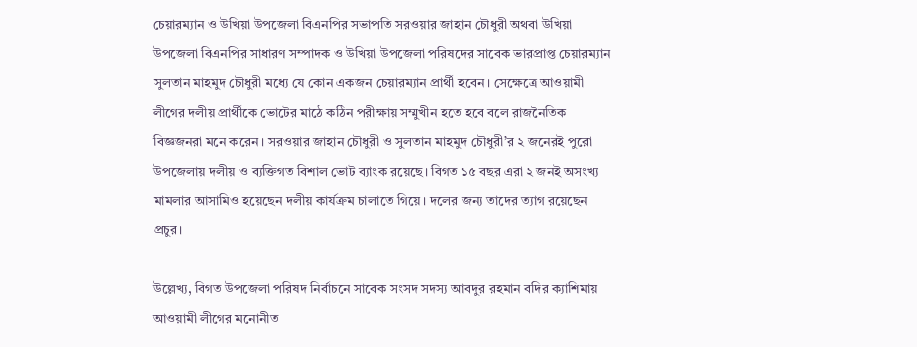চেয়ারম্যান ও উখিয়া উপজেলা বিএনপির সভাপতি সরওয়ার জাহান চৌধুরী অথবা উখিয়া উপজেলা বিএনপির সাধারণ সম্পাদক ও উখিয়া উপজেলা পরিষদের সাবেক ভারপ্রাপ্ত চেয়ারম্যান সুলতান মাহমুদ চৌধুরী মধ্যে যে কোন একজন চেয়ারম্যান প্রার্থী হবেন। সেক্ষেত্রে আওয়ামী লীগের দলীয় প্রার্থীকে ভোটের মাঠে কঠিন পরীক্ষায় সম্মুখীন হতে হবে বলে রাজনৈতিক বিজ্ঞজনরা মনে করেন। সরওয়ার জাহান চৌধুরী ও সুলতান মাহমুদ চৌধুরী’র ২ জনেরই পুরো উপজেলায় দলীয় ও ব্যক্তিগত বিশাল ভোট ব্যাংক রয়েছে। বিগত ১৫ বছর এরা ২ জনই অসংখ্য মামলার আসামিও হয়েছেন দলীয় কার্যক্রম চালাতে গিয়ে। দলের জন্য তাদের ত্যাগ রয়েছেন প্রচুর।

উল্লেখ্য, বিগত উপজেলা পরিষদ নির্বাচনে সাবেক সংসদ সদস্য আবদুর রহমান বদির ক্যাশিমায় আওয়ামী লীগের মনোনীত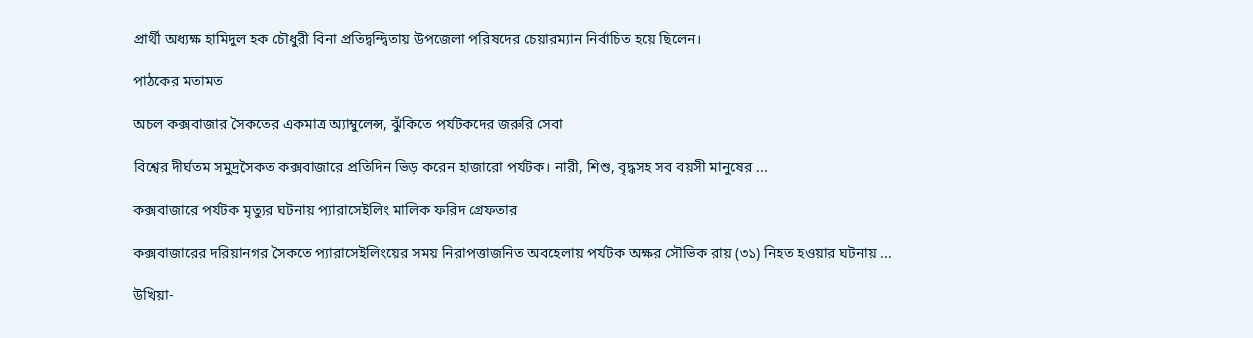প্রার্থী অধ্যক্ষ হামিদুল হক চৌধুরী বিনা প্রতিদ্বন্দ্বিতায় উপজেলা পরিষদের চেয়ারম্যান নির্বাচিত হয়ে ছিলেন।

পাঠকের মতামত

অচল কক্সবাজার সৈকতের একমাত্র অ্যাম্বুলেন্স, ঝুঁকিতে পর্যটকদের জরুরি সেবা

বিশ্বের দীর্ঘতম সমুদ্রসৈকত কক্সবাজারে প্রতিদিন ভিড় করেন হাজারো পর্যটক। নারী, শিশু, বৃদ্ধসহ সব বয়সী মানুষের ...

কক্সবাজারে পর্যটক মৃত্যুর ঘটনায় প্যারাসেইলিং মালিক ফরিদ গ্রেফতার

কক্সবাজারের দরিয়ানগর সৈকতে প্যারাসেইলিংয়ের সময় নিরাপত্তাজনিত অবহেলায় পর্যটক অক্ষর সৌভিক রায় (৩১) নিহত হওয়ার ঘটনায় ...

উখিয়া-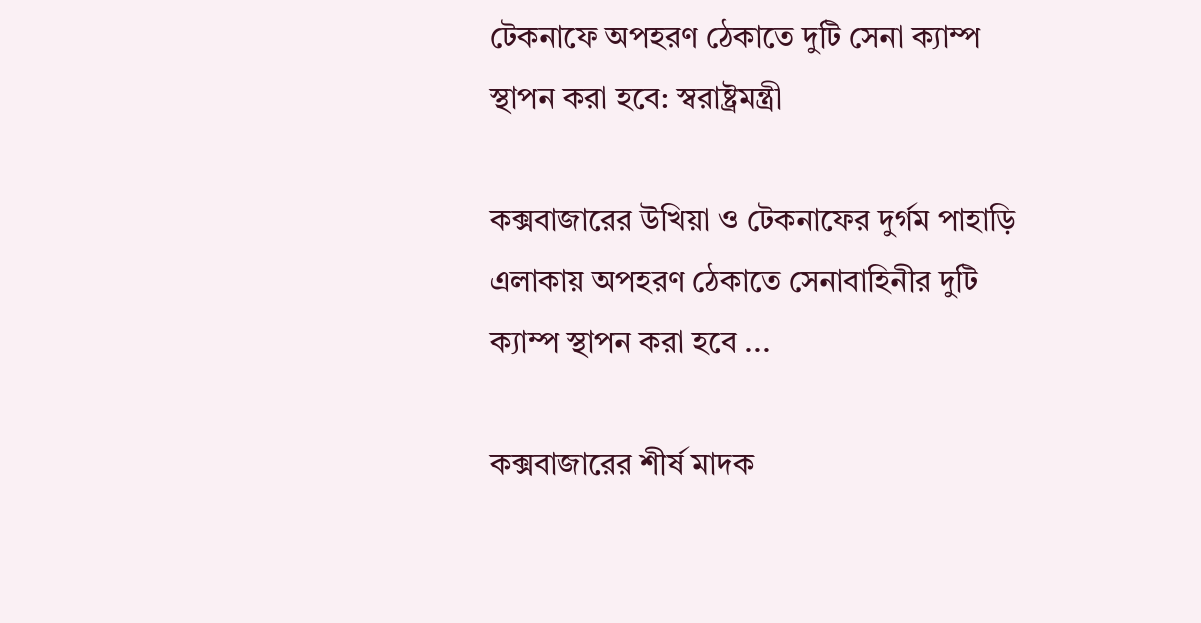টেকনাফে অপহরণ ঠেকাতে দুটি সেনা ক্যাম্প স্থাপন করা হবে: স্বরাষ্ট্রমন্ত্রী

কক্সবাজারের উখিয়া ও টেকনাফের দুর্গম পাহাড়ি এলাকায় অপহরণ ঠেকাতে সেনাবাহিনীর দুটি ক্যাম্প স্থাপন করা হবে ...

কক্সবাজারের শীর্ষ মাদক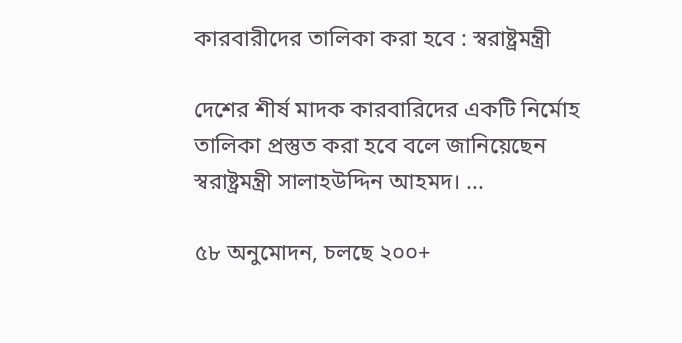কারবারীদের তালিকা করা হবে : স্বরাষ্ট্রমন্ত্রী

দেশের শীর্ষ মাদক কারবারিদের একটি নির্মোহ তালিকা প্রস্তুত করা হবে বলে জানিয়েছেন স্বরাষ্ট্রমন্ত্রী সালাহউদ্দিন আহমদ। ...

৫৮ অনুমোদন, চলছে ২০০+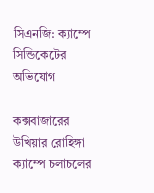সিএনজি: ক্যাম্পে সিন্ডিকেটের অভিযোগ

কক্সবাজারের উখিয়ার রোহিঙ্গা ক্যাম্পে চলাচলের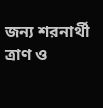জন্য শরনার্থী ত্রাণ ও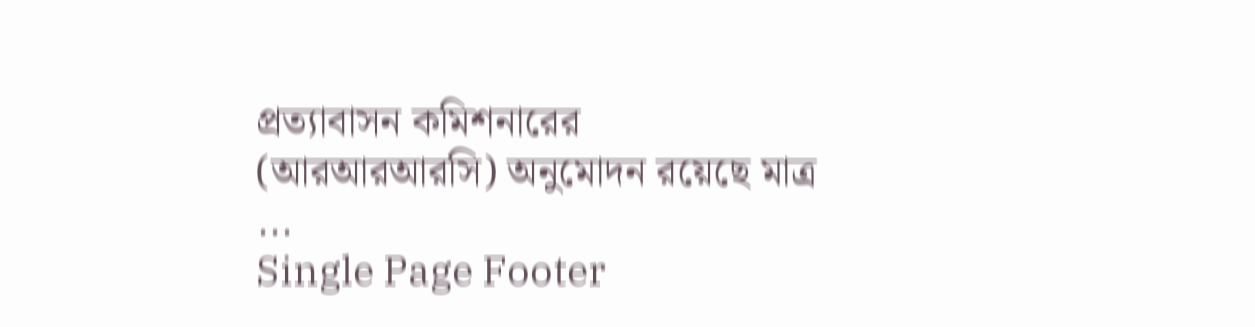প্রত্যাবাসন কমিশনারের (আরআরআরসি) অনুমোদন রয়েছে মাত্র ...
Single Page Footer